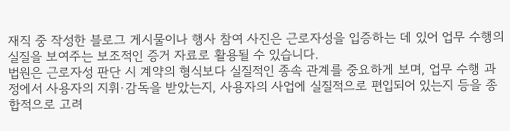재직 중 작성한 블로그 게시물이나 행사 참여 사진은 근로자성을 입증하는 데 있어 업무 수행의 실질을 보여주는 보조적인 증거 자료로 활용될 수 있습니다.
법원은 근로자성 판단 시 계약의 형식보다 실질적인 종속 관계를 중요하게 보며, 업무 수행 과정에서 사용자의 지휘·감독을 받았는지, 사용자의 사업에 실질적으로 편입되어 있는지 등을 종합적으로 고려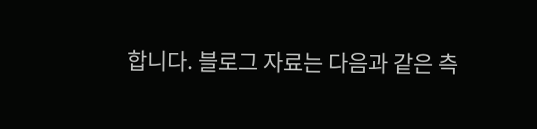합니다. 블로그 자료는 다음과 같은 측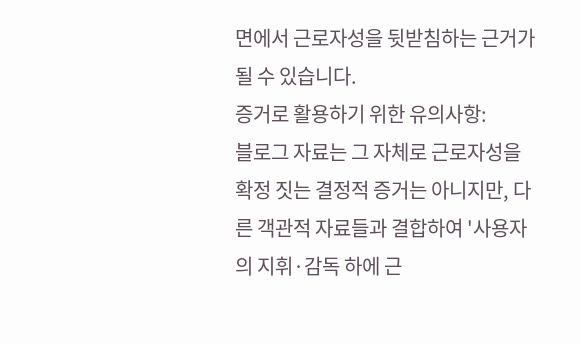면에서 근로자성을 뒷받침하는 근거가 될 수 있습니다.
증거로 활용하기 위한 유의사항:
블로그 자료는 그 자체로 근로자성을 확정 짓는 결정적 증거는 아니지만, 다른 객관적 자료들과 결합하여 '사용자의 지휘·감독 하에 근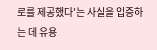로를 제공했다'는 사실을 입증하는 데 유용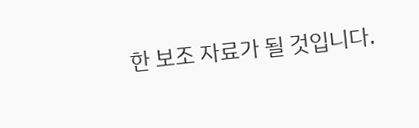한 보조 자료가 될 것입니다.